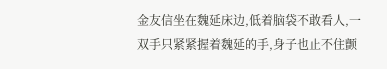金友信坐在魏延床边,低着脑袋不敢看人,一双手只紧紧握着魏延的手,身子也止不住颤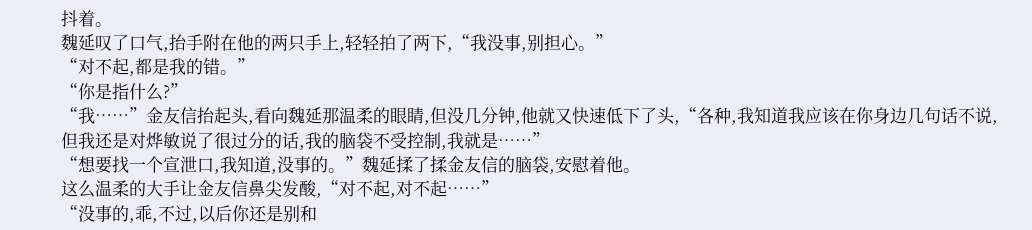抖着。
魏延叹了口气,抬手附在他的两只手上,轻轻拍了两下,“我没事,别担心。”
“对不起,都是我的错。”
“你是指什么?”
“我……”金友信抬起头,看向魏延那温柔的眼睛,但没几分钟,他就又快速低下了头,“各种,我知道我应该在你身边几句话不说,但我还是对烨敏说了很过分的话,我的脑袋不受控制,我就是……”
“想要找一个宣泄口,我知道,没事的。”魏延揉了揉金友信的脑袋,安慰着他。
这么温柔的大手让金友信鼻尖发酸,“对不起,对不起……”
“没事的,乖,不过,以后你还是别和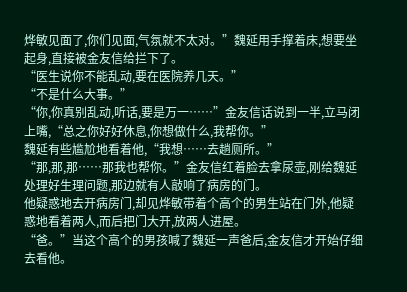烨敏见面了,你们见面,气氛就不太对。”魏延用手撑着床,想要坐起身,直接被金友信给拦下了。
“医生说你不能乱动,要在医院养几天。”
“不是什么大事。”
“你,你真别乱动,听话,要是万一……”金友信话说到一半,立马闭上嘴,“总之你好好休息,你想做什么,我帮你。”
魏延有些尴尬地看着他,“我想……去趟厕所。”
“那,那,那……那我也帮你。”金友信红着脸去拿尿壶,刚给魏延处理好生理问题,那边就有人敲响了病房的门。
他疑惑地去开病房门,却见烨敏带着个高个的男生站在门外,他疑惑地看着两人,而后把门大开,放两人进屋。
“爸。”当这个高个的男孩喊了魏延一声爸后,金友信才开始仔细去看他。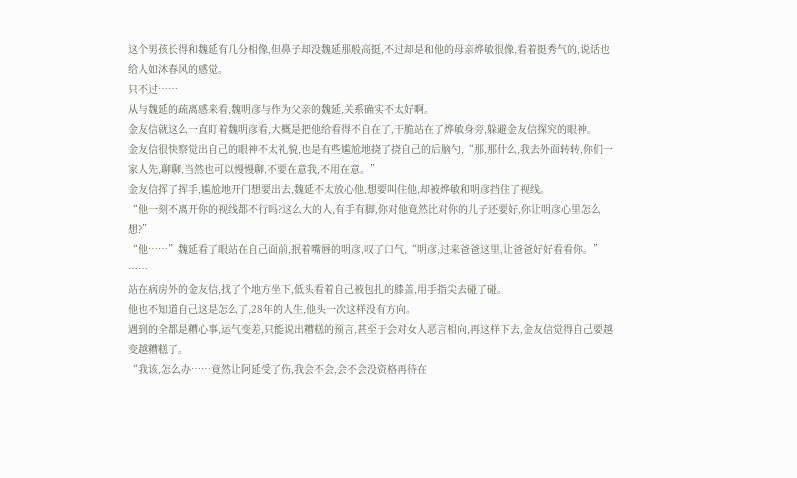这个男孩长得和魏延有几分相像,但鼻子却没魏延那般高挺,不过却是和他的母亲烨敏很像,看着挺秀气的,说话也给人如沐春风的感觉。
只不过……
从与魏延的疏离感来看,魏明彦与作为父亲的魏延,关系确实不太好啊。
金友信就这么一直盯着魏明彦看,大概是把他给看得不自在了,干脆站在了烨敏身旁,躲避金友信探究的眼神。
金友信很快察觉出自己的眼神不太礼貌,也是有些尴尬地挠了挠自己的后脑勺,“那,那什么,我去外面转转,你们一家人先,聊聊,当然也可以慢慢聊,不要在意我,不用在意。”
金友信挥了挥手,尴尬地开门想要出去,魏延不太放心他,想要叫住他,却被烨敏和明彦挡住了视线。
“他一刻不离开你的视线都不行吗?这么大的人,有手有脚,你对他竟然比对你的儿子还要好,你让明彦心里怎么想?”
“他……”魏延看了眼站在自己面前,抿着嘴唇的明彦,叹了口气,“明彦,过来爸爸这里,让爸爸好好看看你。”
……
站在病房外的金友信,找了个地方坐下,低头看着自己被包扎的膝盖,用手指尖去碰了碰。
他也不知道自己这是怎么了,28年的人生,他头一次这样没有方向。
遇到的全都是糟心事,运气变差,只能说出糟糕的预言,甚至于会对女人恶言相向,再这样下去,金友信觉得自己要越变越糟糕了。
“我该,怎么办……竟然让阿延受了伤,我会不会,会不会没资格再待在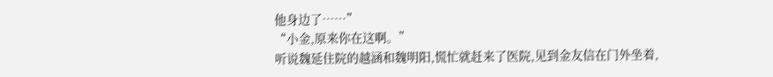他身边了……”
“小金,原来你在这啊。”
听说魏延住院的越涵和魏明阳,慌忙就赶来了医院,见到金友信在门外坐着,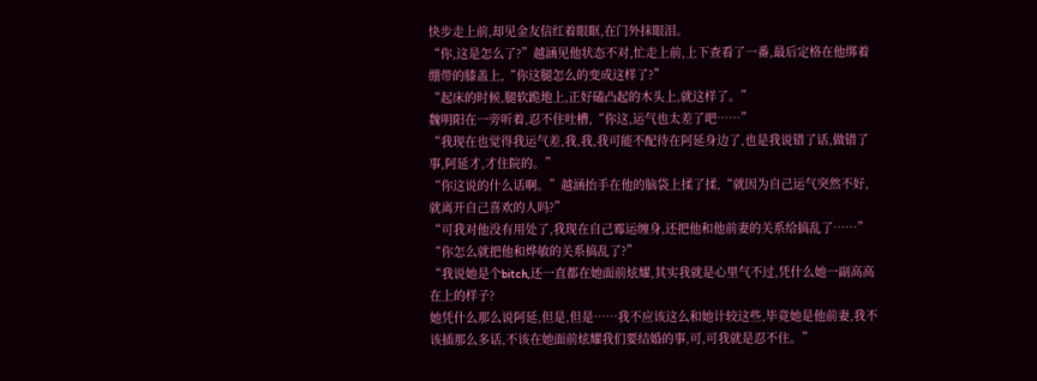快步走上前,却见金友信红着眼眶,在门外抹眼泪。
“你,这是怎么了?”越涵见他状态不对,忙走上前,上下查看了一番,最后定格在他绑着绷带的膝盖上,“你这腿怎么的变成这样了?”
“起床的时候,腿软跪地上,正好磕凸起的木头上,就这样了。”
魏明阳在一旁听着,忍不住吐槽,“你这,运气也太差了吧……”
“我现在也觉得我运气差,我,我,我可能不配待在阿延身边了,也是我说错了话,做错了事,阿延才,才住院的。”
“你这说的什么话啊。”越涵抬手在他的脑袋上揉了揉,“就因为自己运气突然不好,就离开自己喜欢的人吗?”
“可我对他没有用处了,我现在自己霉运缠身,还把他和他前妻的关系给搞乱了……”
“你怎么就把他和烨敏的关系搞乱了?”
“我说她是个bitch,还一直都在她面前炫耀,其实我就是心里气不过,凭什么她一副高高在上的样子?
她凭什么那么说阿延,但是,但是……我不应该这么和她计较这些,毕竟她是他前妻,我不该插那么多话,不该在她面前炫耀我们要结婚的事,可,可我就是忍不住。”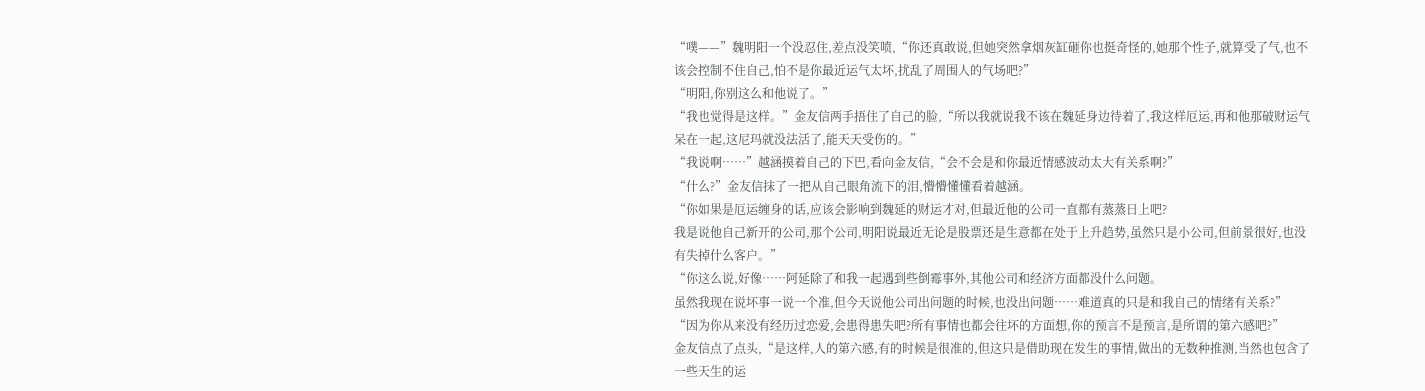“噗——”魏明阳一个没忍住,差点没笑喷,“你还真敢说,但她突然拿烟灰缸砸你也挺奇怪的,她那个性子,就算受了气,也不该会控制不住自己,怕不是你最近运气太坏,扰乱了周围人的气场吧?”
“明阳,你别这么和他说了。”
“我也觉得是这样。”金友信两手捂住了自己的脸,“所以我就说我不该在魏延身边待着了,我这样厄运,再和他那破财运气呆在一起,这尼玛就没法活了,能天天受伤的。”
“我说啊……”越涵摸着自己的下巴,看向金友信,“会不会是和你最近情感波动太大有关系啊?”
“什么?”金友信抹了一把从自己眼角流下的泪,懵懵懂懂看着越涵。
“你如果是厄运缠身的话,应该会影响到魏延的财运才对,但最近他的公司一直都有蒸蒸日上吧?
我是说他自己新开的公司,那个公司,明阳说最近无论是股票还是生意都在处于上升趋势,虽然只是小公司,但前景很好,也没有失掉什么客户。”
“你这么说,好像……阿延除了和我一起遇到些倒霉事外,其他公司和经济方面都没什么问题。
虽然我现在说坏事一说一个准,但今天说他公司出问题的时候,也没出问题……难道真的只是和我自己的情绪有关系?”
“因为你从来没有经历过恋爱,会患得患失吧?所有事情也都会往坏的方面想,你的预言不是预言,是所谓的第六感吧?”
金友信点了点头,“是这样,人的第六感,有的时候是很准的,但这只是借助现在发生的事情,做出的无数种推测,当然也包含了一些天生的运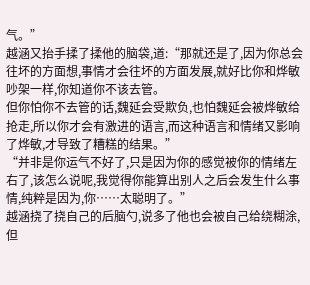气。”
越涵又抬手揉了揉他的脑袋,道:“那就还是了,因为你总会往坏的方面想,事情才会往坏的方面发展,就好比你和烨敏吵架一样,你知道你不该去管。
但你怕你不去管的话,魏延会受欺负,也怕魏延会被烨敏给抢走,所以你才会有激进的语言,而这种语言和情绪又影响了烨敏,才导致了糟糕的结果。”
“并非是你运气不好了,只是因为你的感觉被你的情绪左右了,该怎么说呢,我觉得你能算出别人之后会发生什么事情,纯粹是因为,你……太聪明了。”
越涵挠了挠自己的后脑勺,说多了他也会被自己给绕糊涂,但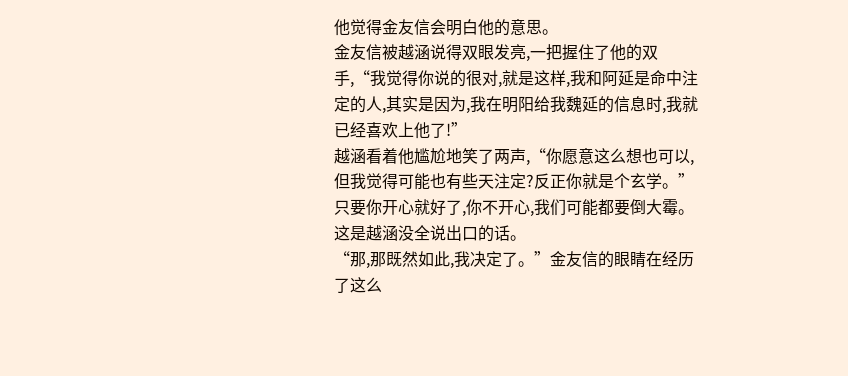他觉得金友信会明白他的意思。
金友信被越涵说得双眼发亮,一把握住了他的双手,“我觉得你说的很对,就是这样,我和阿延是命中注定的人,其实是因为,我在明阳给我魏延的信息时,我就已经喜欢上他了!”
越涵看着他尴尬地笑了两声,“你愿意这么想也可以,但我觉得可能也有些天注定?反正你就是个玄学。”
只要你开心就好了,你不开心,我们可能都要倒大霉。
这是越涵没全说出口的话。
“那,那既然如此,我决定了。”金友信的眼睛在经历了这么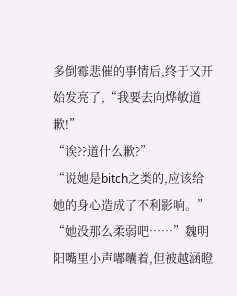多倒霉悲催的事情后,终于又开始发亮了,“我要去向烨敏道歉!”
“诶??道什么歉?”
“说她是bitch之类的,应该给她的身心造成了不利影响。”
“她没那么柔弱吧……”魏明阳嘴里小声嘟囔着,但被越涵瞪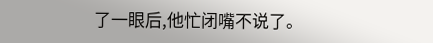了一眼后,他忙闭嘴不说了。